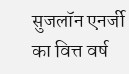सुजलॉन एनर्जी का वित्त वर्ष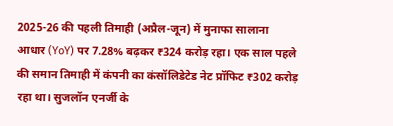2025-26 की पहली तिमाही (अप्रैल-जून) में मुनाफा सालाना आधार (YoY) पर 7.28% बढ़कर ₹324 करोड़ रहा। एक साल पहले की समान तिमाही में कंपनी का कंसॉलिडेटेड नेट प्रॉफिट ₹302 करोड़ रहा था। सुजलॉन एनर्जी के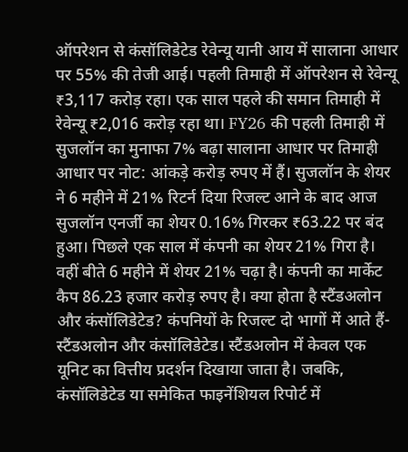ऑपरेशन से कंसॉलिडेटेड रेवेन्यू यानी आय में सालाना आधार पर 55% की तेजी आई। पहली तिमाही में ऑपरेशन से रेवेन्यू ₹3,117 करोड़ रहा। एक साल पहले की समान तिमाही में रेवेन्यू ₹2,016 करोड़ रहा था। FY26 की पहली तिमाही में सुजलॉन का मुनाफा 7% बढ़ा सालाना आधार पर तिमाही आधार पर नोट: आंकड़े करोड़ रुपए में हैं। सुजलॉन के शेयर ने 6 महीने में 21% रिटर्न दिया रिजल्ट आने के बाद आज सुजलॉन एनर्जी का शेयर 0.16% गिरकर ₹63.22 पर बंद हुआ। पिछले एक साल में कंपनी का शेयर 21% गिरा है। वहीं बीते 6 महीने में शेयर 21% चढ़ा है। कंपनी का मार्केट कैप 86.23 हजार करोड़ रुपए है। क्या होता है स्टैंडअलोन और कंसॉलिडेटेड? कंपनियों के रिजल्ट दो भागों में आते हैं- स्टैंडअलोन और कंसॉलिडेटेड। स्टैंडअलोन में केवल एक यूनिट का वित्तीय प्रदर्शन दिखाया जाता है। जबकि, कंसॉलिडेटेड या समेकित फाइनेंशियल रिपोर्ट में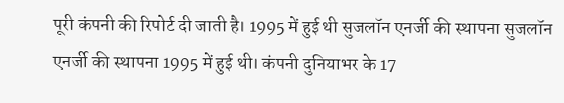पूरी कंपनी की रिपोर्ट दी जाती है। 1995 में हुई थी सुजलॉन एनर्जी की स्थापना सुजलॉन एनर्जी की स्थापना 1995 में हुई थी। कंपनी दुनियाभर के 17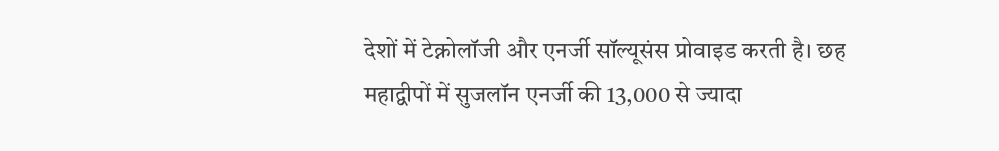देशों में टेक्नोलॉजी और एनर्जी सॉल्यूसंस प्रोवाइड करती है। छह महाद्वीपों में सुजलॉन एनर्जी की 13,000 से ज्यादा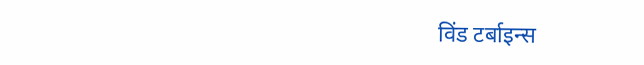विंड टर्बाइन्स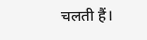चलती हैं।